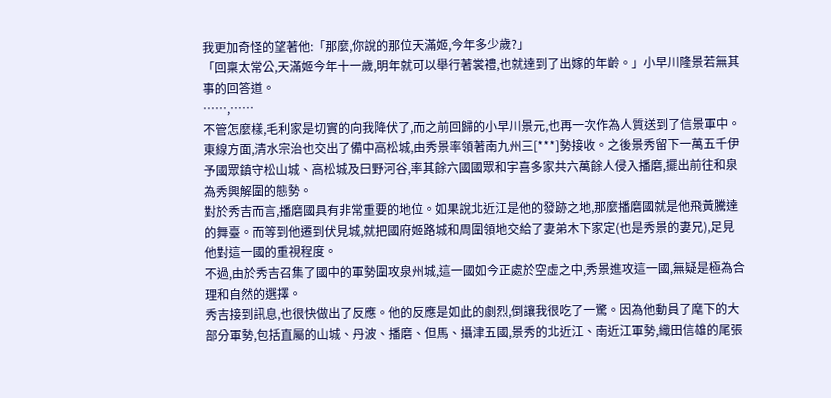我更加奇怪的望著他:「那麼,你說的那位天滿姬,今年多少歲?」
「回稟太常公,天滿姬今年十一歲,明年就可以舉行著裳禮,也就達到了出嫁的年齡。」小早川隆景若無其事的回答道。
……,……
不管怎麼樣,毛利家是切實的向我降伏了,而之前回歸的小早川景元,也再一次作為人質送到了信景軍中。東線方面,清水宗治也交出了備中高松城,由秀景率領著南九州三[***]勢接收。之後景秀留下一萬五千伊予國眾鎮守松山城、高松城及曰野河谷,率其餘六國國眾和宇喜多家共六萬餘人侵入播磨,擺出前往和泉為秀興解圍的態勢。
對於秀吉而言,播磨國具有非常重要的地位。如果說北近江是他的發跡之地,那麼播磨國就是他飛黃騰達的舞臺。而等到他遷到伏見城,就把國府姬路城和周圍領地交給了妻弟木下家定(也是秀景的妻兄),足見他對這一國的重視程度。
不過,由於秀吉召集了國中的軍勢圍攻泉州城,這一國如今正處於空虛之中,秀景進攻這一國,無疑是極為合理和自然的選擇。
秀吉接到訊息,也很快做出了反應。他的反應是如此的劇烈,倒讓我很吃了一驚。因為他動員了麾下的大部分軍勢,包括直屬的山城、丹波、播磨、但馬、攝津五國,景秀的北近江、南近江軍勢,織田信雄的尾張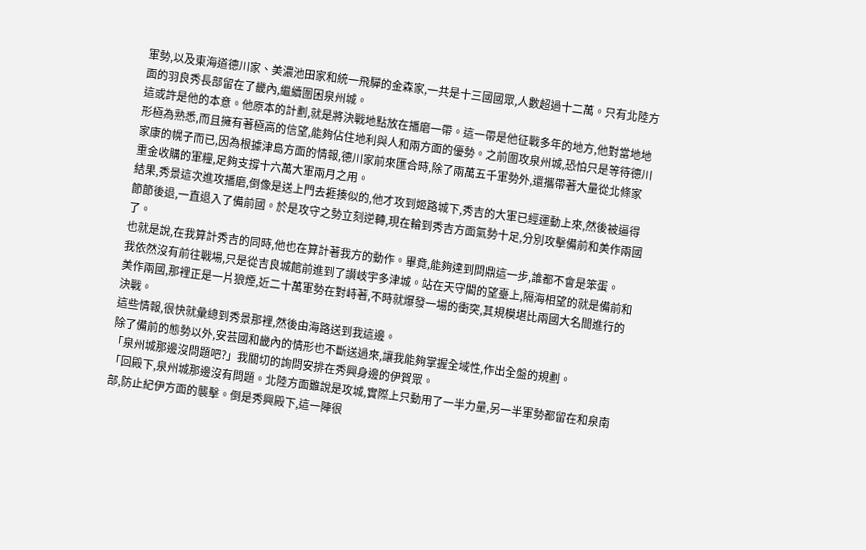軍勢,以及東海道德川家、美濃池田家和統一飛驒的金森家,一共是十三國國眾,人數超過十二萬。只有北陸方面的羽良秀長部留在了畿內,繼續圍困泉州城。
這或許是他的本意。他原本的計劃,就是將決戰地點放在播磨一帶。這一帶是他征戰多年的地方,他對當地地形極為熟悉,而且擁有著極高的信望,能夠佔住地利與人和兩方面的優勢。之前圍攻泉州城,恐怕只是等待德川家康的幌子而已,因為根據津島方面的情報,德川家前來匯合時,除了兩萬五千軍勢外,還攜帶著大量從北條家重金收購的軍糧,足夠支撐十六萬大軍兩月之用。
結果,秀景這次進攻播磨,倒像是送上門去捱揍似的,他才攻到姬路城下,秀吉的大軍已經運動上來,然後被逼得節節後退,一直退入了備前國。於是攻守之勢立刻逆轉,現在輪到秀吉方面氣勢十足,分別攻擊備前和美作兩國了。
也就是說,在我算計秀吉的同時,他也在算計著我方的動作。畢竟,能夠達到問鼎這一步,誰都不會是笨蛋。
我依然沒有前往戰場,只是從吉良城館前進到了讃岐宇多津城。站在天守閣的望臺上,隔海相望的就是備前和美作兩國,那裡正是一片狼煙,近二十萬軍勢在對峙著,不時就爆發一場的衝突,其規模堪比兩國大名間進行的決戰。
這些情報,很快就彙總到秀景那裡,然後由海路送到我這邊。
除了備前的態勢以外,安芸國和畿內的情形也不斷送過來,讓我能夠掌握全域性,作出全盤的規劃。
「泉州城那邊沒問題吧?」我關切的詢問安排在秀興身邊的伊賀眾。
「回殿下,泉州城那邊沒有問題。北陸方面雖說是攻城,實際上只動用了一半力量,另一半軍勢都留在和泉南部,防止紀伊方面的襲擊。倒是秀興殿下,這一陣很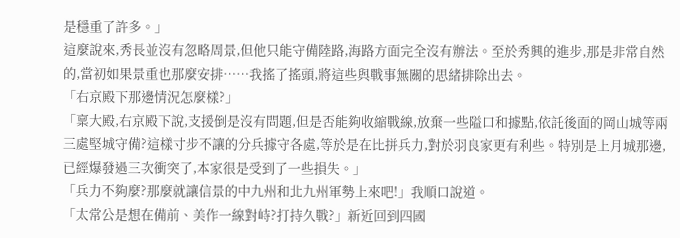是穩重了許多。」
這麼說來,秀長並沒有忽略周景,但他只能守備陸路,海路方面完全沒有辦法。至於秀興的進步,那是非常自然的,當初如果景重也那麼安排……我搖了搖頭,將這些與戰事無關的思緒排除出去。
「右京殿下那邊情況怎麼樣?」
「稟大殿,右京殿下說,支援倒是沒有問題,但是否能夠收縮戰線,放棄一些隘口和據點,依託後面的岡山城等兩三處堅城守備?這樣寸步不讓的分兵據守各處,等於是在比拼兵力,對於羽良家更有利些。特別是上月城那邊,已經爆發過三次衝突了,本家很是受到了一些損失。」
「兵力不夠麼?那麼就讓信景的中九州和北九州軍勢上來吧!」我順口說道。
「太常公是想在備前、美作一線對峙?打持久戰?」新近回到四國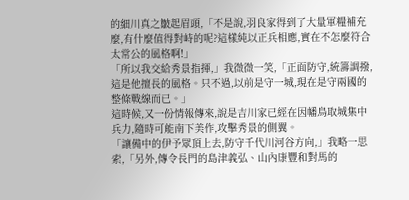的細川真之皺起眉頭,「不是說,羽良家得到了大量軍糧補充麼,有什麼值得對峙的呢?這樣純以正兵相應,實在不怎麼符合太常公的風格啊!」
「所以我交給秀景指揮,」我微微一笑,「正面防守,統籌調撥,這是他擅長的風格。只不過,以前是守一城,現在是守兩國的整條戰線而已。」
這時候,又一份情報傳來,說是吉川家已經在因幡鳥取城集中兵力,隨時可能南下美作,攻擊秀景的側翼。
「讓備中的伊予眾頂上去,防守千代川河谷方向,」我略一思索,「另外,傳令長門的島津義弘、山內康豐和對馬的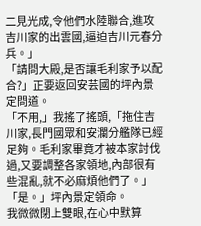二見光成,令他們水陸聯合,進攻吉川家的出雲國,逼迫吉川元春分兵。」
「請問大殿,是否讓毛利家予以配合?」正要返回安芸國的坪內景定問道。
「不用,」我搖了搖頭,「拖住吉川家,長門國眾和安瀾分艦隊已經足夠。毛利家畢竟才被本家討伐過,又要調整各家領地,內部很有些混亂,就不必麻煩他們了。」
「是。」坪內景定領命。
我微微閉上雙眼,在心中默算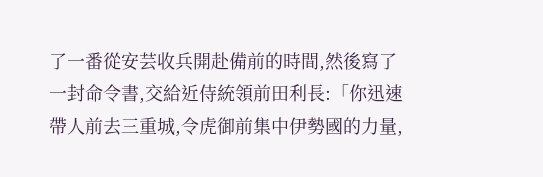了一番從安芸收兵開赴備前的時間,然後寫了一封命令書,交給近侍統領前田利長:「你迅速帶人前去三重城,令虎御前集中伊勢國的力量,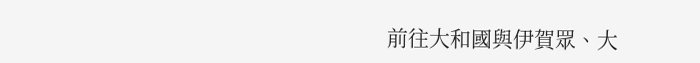前往大和國與伊賀眾、大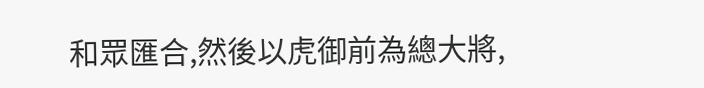和眾匯合,然後以虎御前為總大將,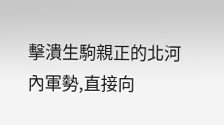擊潰生駒親正的北河內軍勢,直接向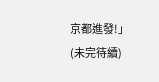京都進發!」
(未完待續)